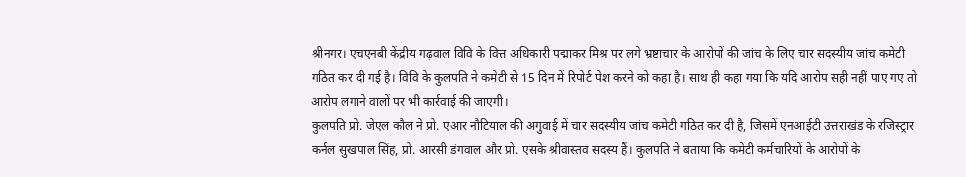श्रीनगर। एचएनबी केंद्रीय गढ़वाल विवि के वित्त अधिकारी पद्माकर मिश्र पर लगे भ्रष्टाचार के आरोपों की जांच के लिए चार सदस्यीय जांच कमेटी गठित कर दी गई है। विवि के कुलपति ने कमेटी से 15 दिन में रिपोर्ट पेश करने को कहा है। साथ ही कहा गया कि यदि आरोप सही नहीं पाए गए तो आरोप लगाने वालों पर भी कार्रवाई की जाएगी।
कुलपति प्रो. जेएल कौल ने प्रो. एआर नौटियाल की अगुवाई में चार सदस्यीय जांच कमेटी गठित कर दी है, जिसमें एनआईटी उत्तराखंड के रजिस्ट्रार कर्नल सुखपाल सिंह, प्रो. आरसी डंगवाल और प्रो. एसके श्रीवास्तव सदस्य हैं। कुलपति ने बताया कि कमेटी कर्मचारियों के आरोपों के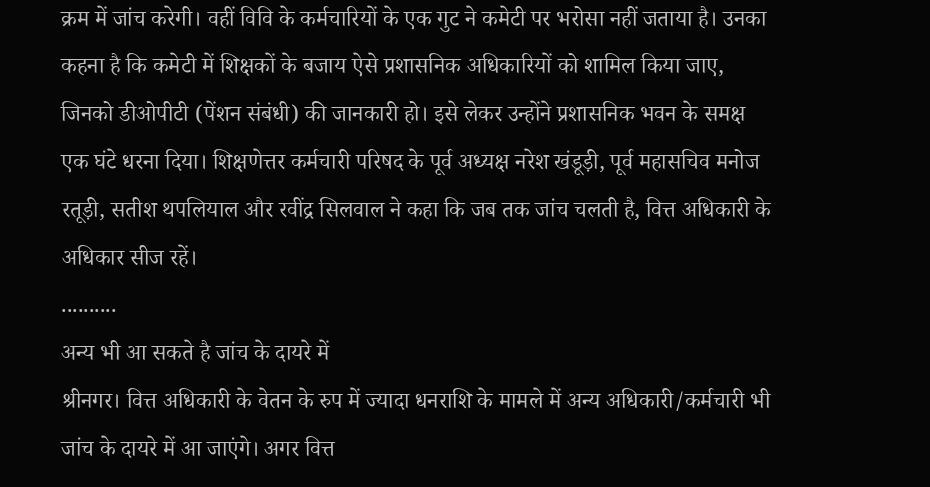क्रम में जांच करेगी। वहीं विवि के कर्मचारियों के एक गुट ने कमेटी पर भरोसा नहीं जताया है। उनका कहना है कि कमेटी में शिक्षकों के बजाय ऐसे प्रशासनिक अधिकारियों को शामिल किया जाए, जिनको डीओपीटी (पेंशन संबंधी) की जानकारी हो। इसे लेकर उन्होंने प्रशासनिक भवन के समक्ष एक घंटे धरना दिया। शिक्षणेत्तर कर्मचारी परिषद के पूर्व अध्यक्ष नरेश खंडूड़ी, पूर्व महासचिव मनोज रतूड़ी, सतीश थपलियाल और रवींद्र सिलवाल ने कहा कि जब तक जांच चलती है, वित्त अधिकारी के अधिकार सीज रहें।
..........
अन्य भी आ सकते है जांच के दायरे में
श्रीनगर। वित्त अधिकारी के वेतन के रुप में ज्यादा धनराशि के मामले में अन्य अधिकारी/कर्मचारी भी जांच के दायरे में आ जाएंगे। अगर वित्त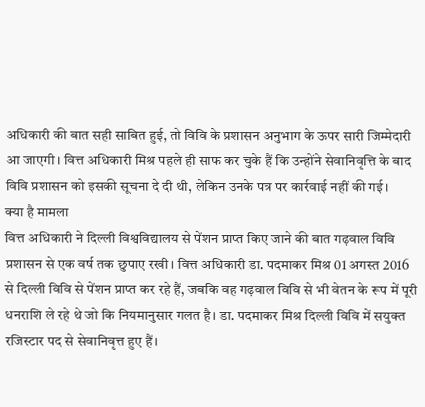अधिकारी की बात सही साबित हुई, तो विवि के प्रशासन अनुभाग के ऊपर सारी जिम्मेदारी आ जाएगी। वित्त अधिकारी मिश्र पहले ही साफ कर चुके हैं कि उन्होंने सेवानिवृत्ति के बाद विवि प्रशासन को इसकी सूचना दे दी थी, लेकिन उनके पत्र पर कार्रवाई नहीं की गई।
क्या है मामला
वित्त अधिकारी ने दिल्ली विश्वविद्यालय से पेंशन प्राप्त किए जाने की बात गढ़वाल विवि प्रशासन से एक वर्ष तक छुपाए रखी। वित्त अधिकारी डा. पदमाकर मिश्र 01 अगस्त 2016 से दिल्ली विवि से पेंशन प्राप्त कर रहे हैं, जबकि वह गढ़वाल विवि से भी वेतन के रूप में पूरी धनराशि ले रहे थे जो कि नियमानुसार गलत है। डा. पदमाकर मिश्र दिल्ली विवि में सयुक्त रजिस्टार पद से सेवानिवृत्त हुए हैं।